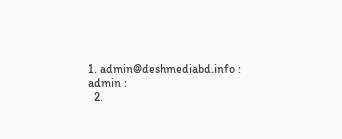1. admin@deshmediabd.info : admin :
  2.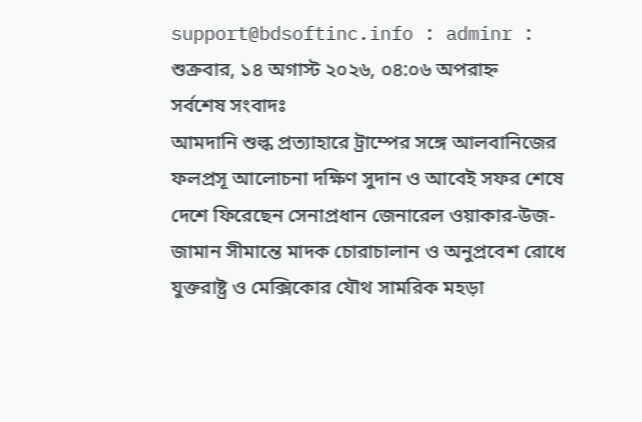support@bdsoftinc.info : adminr :
শুক্রবার, ১৪ অগাস্ট ২০২৬, ০৪:০৬ অপরাহ্ন
সর্বশেষ সংবাদঃ
আমদানি শুল্ক প্রত্যাহারে ট্রাম্পের সঙ্গে আলবানিজের ফলপ্রসূ আলোচনা দক্ষিণ সুদান ও আবেই সফর শেষে দেশে ফিরেছেন সেনাপ্রধান জেনারেল ওয়াকার-উজ-জামান সীমান্তে মাদক চোরাচালান ও অনুপ্রবেশ রোধে যুক্তরাষ্ট্র ও মেক্সিকোর যৌথ সামরিক মহড়া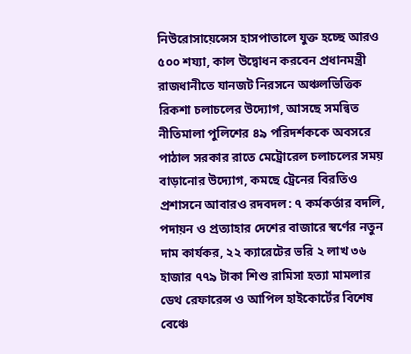নিউরোসায়েন্সেস হাসপাতালে যুক্ত হচ্ছে আরও ৫০০ শয্যা, কাল উদ্বোধন করবেন প্রধানমন্ত্রী রাজধানীতে যানজট নিরসনে অঞ্চলভিত্তিক রিকশা চলাচলের উদ্যোগ, আসছে সমন্বিত নীতিমালা পুলিশের ৪৯ পরিদর্শককে অবসরে পাঠাল সরকার রাতে মেট্রোরেল চলাচলের সময় বাড়ানোর উদ্যোগ, কমছে ট্রেনের বিরতিও প্রশাসনে আবারও রদবদল: ৭ কর্মকর্তার বদলি, পদায়ন ও প্রত্যাহার দেশের বাজারে স্বর্ণের নতুন দাম কার্যকর, ২২ ক্যারেটের ভরি ২ লাখ ৩৬ হাজার ৭৭৯ টাকা শিশু রামিসা হত্যা মামলার ডেথ রেফারেন্স ও আপিল হাইকোর্টের বিশেষ বেঞ্চে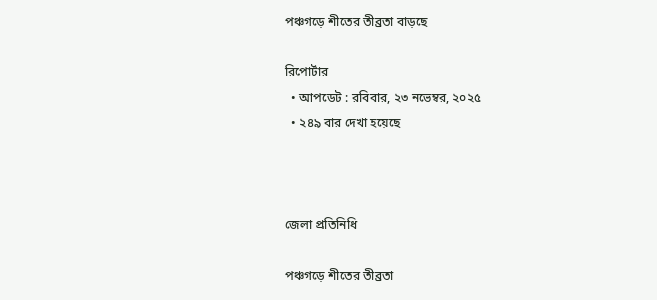পঞ্চগড়ে শীতের তীব্রতা বাড়ছে

রিপোর্টার
  • আপডেট : রবিবার, ২৩ নভেম্বর, ২০২৫
  • ২৪৯ বার দেখা হয়েছে



জেলা প্রতিনিধি

পঞ্চগড়ে শীতের তীব্রতা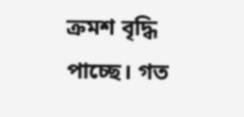ক্রমশ বৃদ্ধি পাচ্ছে। গত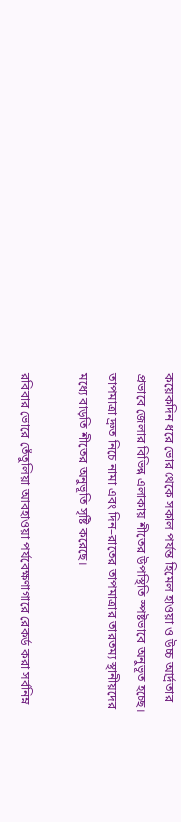কয়েকদিন ধরে ভোর থেকে সকাল পর্যন্ত হিমেল হাওয়া ও উচ্চ আর্দ্রতার প্রভাবে জেলার বিভিন্ন এলাকায় শীতের উপস্থিতি স্পষ্টভাবে অনুভূত হচ্ছে। তাপমাত্রা দ্রুত নিচে নামা এবং দিন–রাতের তাপমাত্রার তারতম্য স্থানীয়দের মধ্যে বাড়তি শীতের অনুভূতি সৃষ্টি করেছে।

রবিবার ভোরে তেঁতুলিয়া আবহাওয়া পর্যবেক্ষণাগারে রেকর্ড করা সর্বনিম্ন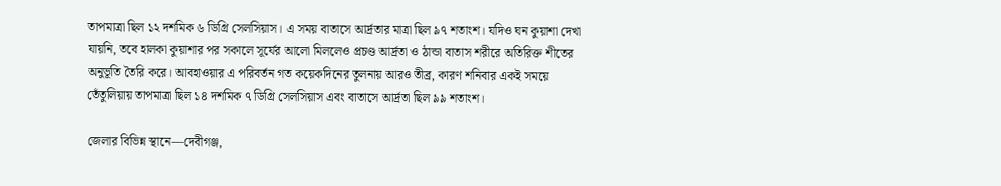তাপমাত্রা ছিল ১২ দশমিক ৬ ডিগ্রি সেলসিয়াস। এ সময় বাতাসে আর্দ্রতার মাত্রা ছিল ৯৭ শতাংশ। যদিও ঘন কুয়াশা দেখা যায়নি, তবে হালকা কুয়াশার পর সকালে সূর্যের আলো মিললেও প্রচণ্ড আর্দ্রতা ও ঠান্ডা বাতাস শরীরে অতিরিক্ত শীতের অনুভূতি তৈরি করে। আবহাওয়ার এ পরিবর্তন গত কয়েকদিনের তুলনায় আরও তীব্র, কারণ শনিবার একই সময়ে তেঁতুলিয়ায় তাপমাত্রা ছিল ১৪ দশমিক ৭ ডিগ্রি সেলসিয়াস এবং বাতাসে আর্দ্রতা ছিল ৯৯ শতাংশ।

জেলার বিভিন্ন স্থানে—দেবীগঞ্জ,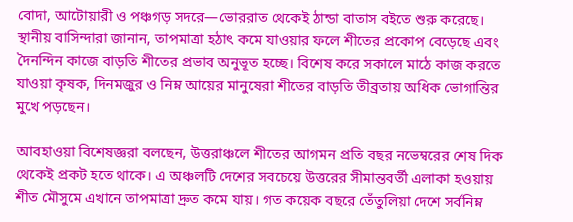বোদা, আটোয়ারী ও পঞ্চগড় সদরে—ভোররাত থেকেই ঠান্ডা বাতাস বইতে শুরু করেছে। স্থানীয় বাসিন্দারা জানান, তাপমাত্রা হঠাৎ কমে যাওয়ার ফলে শীতের প্রকোপ বেড়েছে এবং দৈনন্দিন কাজে বাড়তি শীতের প্রভাব অনুভূত হচ্ছে। বিশেষ করে সকালে মাঠে কাজ করতে যাওয়া কৃষক, দিনমজুর ও নিম্ন আয়ের মানুষেরা শীতের বাড়তি তীব্রতায় অধিক ভোগান্তির মুখে পড়ছেন।

আবহাওয়া বিশেষজ্ঞরা বলছেন, উত্তরাঞ্চলে শীতের আগমন প্রতি বছর নভেম্বরের শেষ দিক থেকেই প্রকট হতে থাকে। এ অঞ্চলটি দেশের সবচেয়ে উত্তরের সীমান্তবর্তী এলাকা হওয়ায় শীত মৌসুমে এখানে তাপমাত্রা দ্রুত কমে যায়। গত কয়েক বছরে তেঁতুলিয়া দেশে সর্বনিম্ন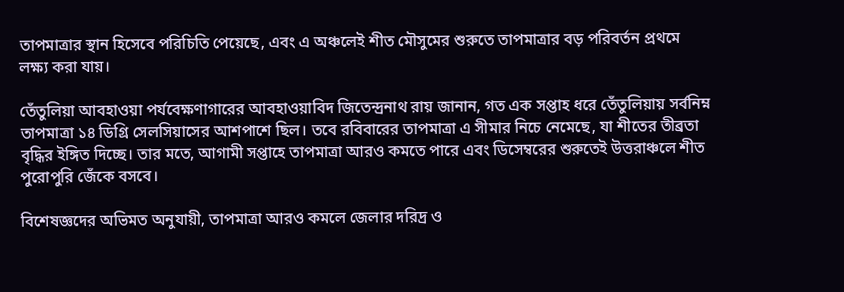তাপমাত্রার স্থান হিসেবে পরিচিতি পেয়েছে, এবং এ অঞ্চলেই শীত মৌসুমের শুরুতে তাপমাত্রার বড় পরিবর্তন প্রথমে লক্ষ্য করা যায়।

তেঁতুলিয়া আবহাওয়া পর্যবেক্ষণাগারের আবহাওয়াবিদ জিতেন্দ্রনাথ রায় জানান, গত এক সপ্তাহ ধরে তেঁতুলিয়ায় সর্বনিম্ন তাপমাত্রা ১৪ ডিগ্রি সেলসিয়াসের আশপাশে ছিল। তবে রবিবারের তাপমাত্রা এ সীমার নিচে নেমেছে, যা শীতের তীব্রতা বৃদ্ধির ইঙ্গিত দিচ্ছে। তার মতে, আগামী সপ্তাহে তাপমাত্রা আরও কমতে পারে এবং ডিসেম্বরের শুরুতেই উত্তরাঞ্চলে শীত পুরোপুরি জেঁকে বসবে।

বিশেষজ্ঞদের অভিমত অনুযায়ী, তাপমাত্রা আরও কমলে জেলার দরিদ্র ও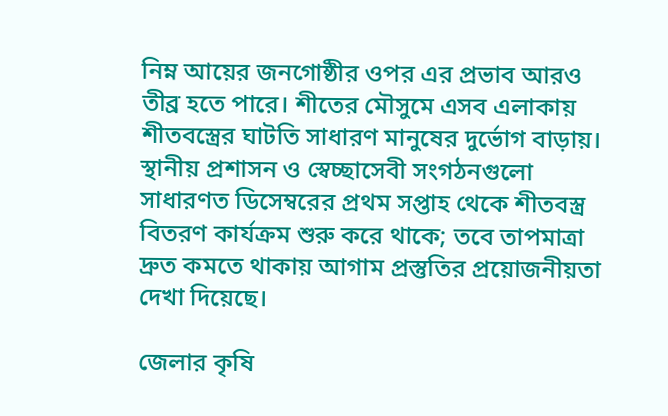নিম্ন আয়ের জনগোষ্ঠীর ওপর এর প্রভাব আরও তীব্র হতে পারে। শীতের মৌসুমে এসব এলাকায় শীতবস্ত্রের ঘাটতি সাধারণ মানুষের দুর্ভোগ বাড়ায়। স্থানীয় প্রশাসন ও স্বেচ্ছাসেবী সংগঠনগুলো সাধারণত ডিসেম্বরের প্রথম সপ্তাহ থেকে শীতবস্ত্র বিতরণ কার্যক্রম শুরু করে থাকে; তবে তাপমাত্রা দ্রুত কমতে থাকায় আগাম প্রস্তুতির প্রয়োজনীয়তা দেখা দিয়েছে।

জেলার কৃষি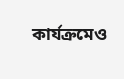কার্যক্রমেও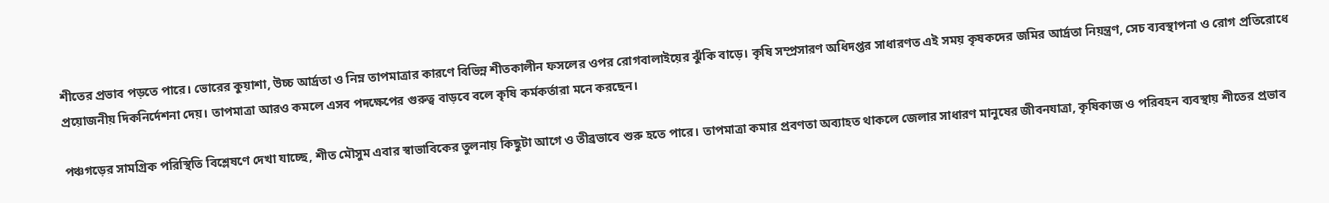শীতের প্রভাব পড়তে পারে। ভোরের কুয়াশা, উচ্চ আর্দ্রতা ও নিম্ন তাপমাত্রার কারণে বিভিন্ন শীতকালীন ফসলের ওপর রোগবালাইয়ের ঝুঁকি বাড়ে। কৃষি সম্প্রসারণ অধিদপ্তর সাধারণত এই সময় কৃষকদের জমির আর্দ্রতা নিয়ন্ত্রণ, সেচ ব্যবস্থাপনা ও রোগ প্রতিরোধে প্রয়োজনীয় দিকনির্দেশনা দেয়। তাপমাত্রা আরও কমলে এসব পদক্ষেপের গুরুত্ব বাড়বে বলে কৃষি কর্মকর্তারা মনে করছেন।

পঞ্চগড়ের সামগ্রিক পরিস্থিতি বিশ্লেষণে দেখা যাচ্ছে, শীত মৌসুম এবার স্বাভাবিকের তুলনায় কিছুটা আগে ও তীব্রভাবে শুরু হতে পারে। তাপমাত্রা কমার প্রবণতা অব্যাহত থাকলে জেলার সাধারণ মানুষের জীবনযাত্রা, কৃষিকাজ ও পরিবহন ব্যবস্থায় শীতের প্রভাব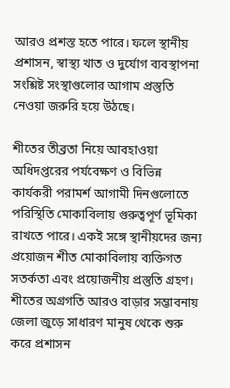আরও প্রশস্ত হতে পারে। ফলে স্থানীয় প্রশাসন, স্বাস্থ্য খাত ও দুর্যোগ ব্যবস্থাপনা সংশ্লিষ্ট সংস্থাগুলোর আগাম প্রস্তুতি নেওয়া জরুরি হয়ে উঠছে।

শীতের তীব্রতা নিয়ে আবহাওয়া অধিদপ্তরের পর্যবেক্ষণ ও বিভিন্ন কার্যকরী পরামর্শ আগামী দিনগুলোতে পরিস্থিতি মোকাবিলায় গুরুত্বপূর্ণ ভূমিকা রাখতে পারে। একই সঙ্গে স্থানীয়দের জন্য প্রয়োজন শীত মোকাবিলায় ব্যক্তিগত সতর্কতা এবং প্রয়োজনীয় প্রস্তুতি গ্রহণ। শীতের অগ্রগতি আরও বাড়ার সম্ভাবনায় জেলা জুড়ে সাধারণ মানুষ থেকে শুরু করে প্রশাসন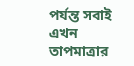পর্যন্ত সবাই এখন তাপমাত্রার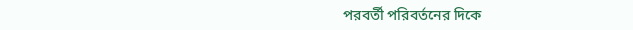পরবর্তী পরিবর্তনের দিকে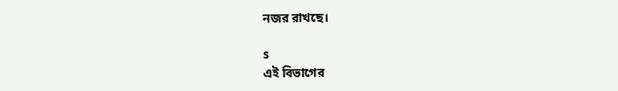নজর রাখছে।

s
এই বিভাগের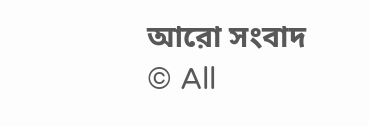আরো সংবাদ
© All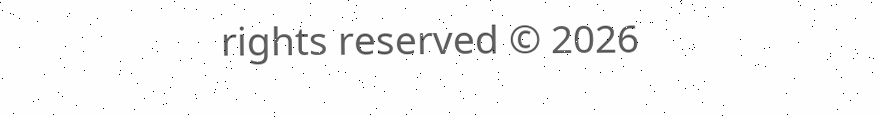rights reserved © 2026